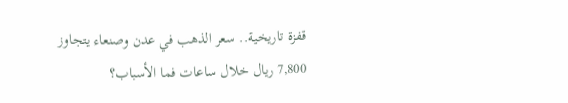قفزة تاريخية.. سعر الذهب في عدن وصنعاء يتجاوز 7,800 ريال خلال ساعات فما الأسباب؟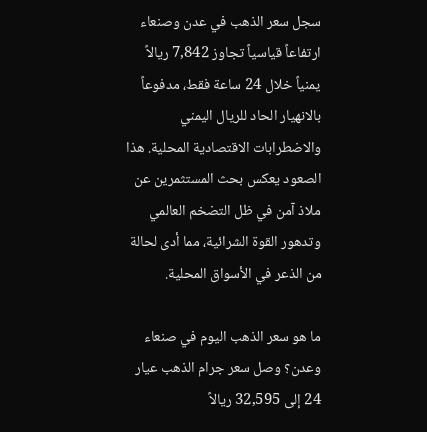سجل سعر الذهب في عدن وصنعاء ارتفاعاً قياسياً تجاوز 7,842 ريالاً يمنياً خلال 24 ساعة فقط، مدفوعاً بالانهيار الحاد للريال اليمني والاضطرابات الاقتصادية المحلية. هذا الصعود يعكس بحث المستثمرين عن ملاذ آمن في ظل التضخم العالمي وتدهور القوة الشرائية، مما أدى لحالة من الذعر في الأسواق المحلية.

ما هو سعر الذهب اليوم في صنعاء وعدن؟ وصل سعر جرام الذهب عيار 24 إلى 32,595 ريالاً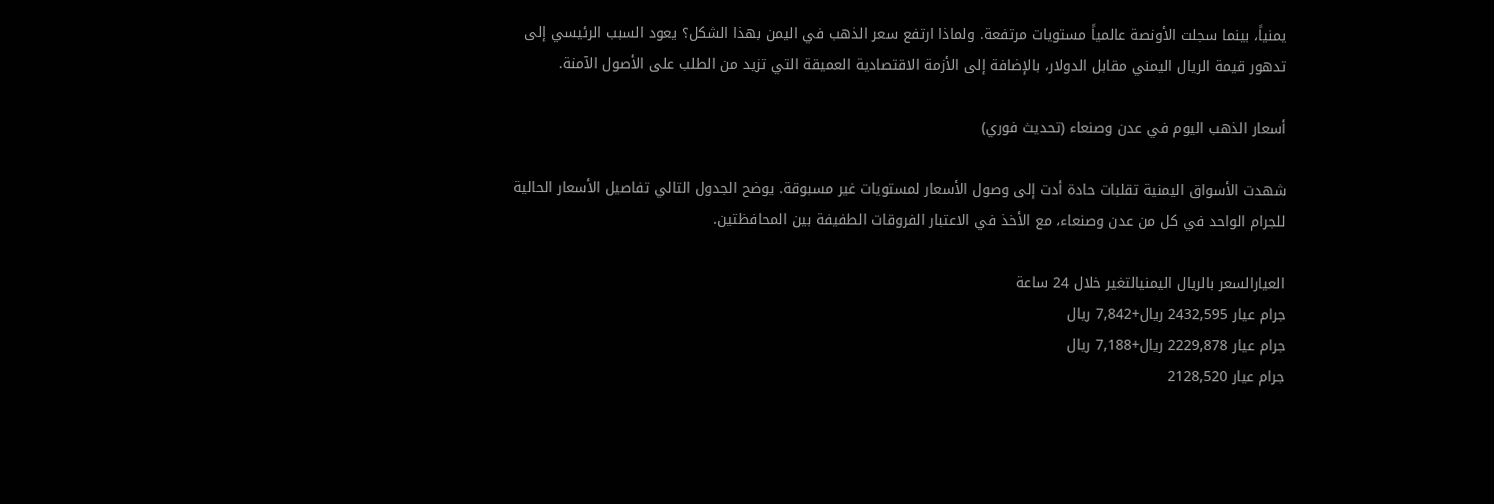يمنياً، بينما سجلت الأونصة عالمياً مستويات مرتفعة. ولماذا ارتفع سعر الذهب في اليمن بهذا الشكل؟ يعود السبب الرئيسي إلى تدهور قيمة الريال اليمني مقابل الدولار، بالإضافة إلى الأزمة الاقتصادية العميقة التي تزيد من الطلب على الأصول الآمنة.

أسعار الذهب اليوم في عدن وصنعاء (تحديث فوري)

شهدت الأسواق اليمنية تقلبات حادة أدت إلى وصول الأسعار لمستويات غير مسبوقة. يوضح الجدول التالي تفاصيل الأسعار الحالية للجرام الواحد في كل من عدن وصنعاء، مع الأخذ في الاعتبار الفروقات الطفيفة بين المحافظتين.

العيارالسعر بالريال اليمنيالتغير خلال 24 ساعة
جرام عيار 2432,595 ريال+7,842 ريال
جرام عيار 2229,878 ريال+7,188 ريال
جرام عيار 2128,520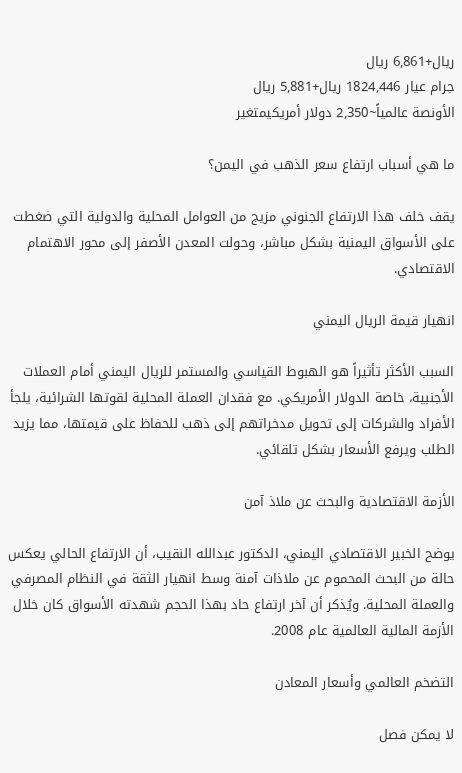ريال+6,861 ريال
جرام عيار 1824,446 ريال+5,881 ريال
الأونصة عالمياً~2,350 دولار أمريكيمتغير

ما هي أسباب ارتفاع سعر الذهب في اليمن؟

يقف خلف هذا الارتفاع الجنوني مزيج من العوامل المحلية والدولية التي ضغطت على الأسواق اليمنية بشكل مباشر، وحولت المعدن الأصفر إلى محور الاهتمام الاقتصادي.

انهيار قيمة الريال اليمني

السبب الأكثر تأثيراً هو الهبوط القياسي والمستمر للريال اليمني أمام العملات الأجنبية، خاصة الدولار الأمريكي. مع فقدان العملة المحلية لقوتها الشرائية، يلجأ الأفراد والشركات إلى تحويل مدخراتهم إلى ذهب للحفاظ على قيمتها، مما يزيد الطلب ويرفع الأسعار بشكل تلقائي.

الأزمة الاقتصادية والبحث عن ملاذ آمن

يوضح الخبير الاقتصادي اليمني، الدكتور عبدالله النقيب، أن الارتفاع الحالي يعكس حالة من البحث المحموم عن ملاذات آمنة وسط انهيار الثقة في النظام المصرفي والعملة المحلية. ويُذكر أن آخر ارتفاع حاد بهذا الحجم شهدته الأسواق كان خلال الأزمة المالية العالمية عام 2008.

التضخم العالمي وأسعار المعادن

لا يمكن فصل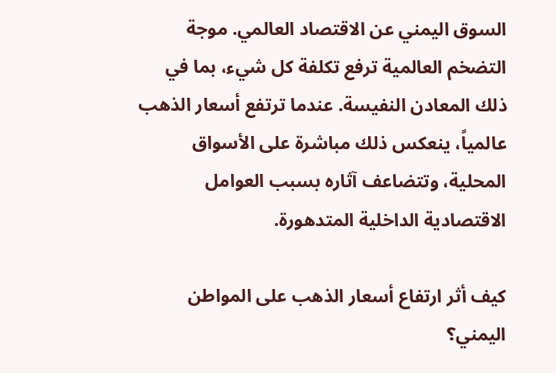السوق اليمني عن الاقتصاد العالمي. موجة التضخم العالمية ترفع تكلفة كل شيء، بما في ذلك المعادن النفيسة. عندما ترتفع أسعار الذهب عالمياً، ينعكس ذلك مباشرة على الأسواق المحلية، وتتضاعف آثاره بسبب العوامل الاقتصادية الداخلية المتدهورة.

كيف أثر ارتفاع أسعار الذهب على المواطن اليمني؟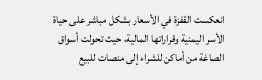انعكست القفزة في الأسعار بشكل مباشر على حياة الأسر اليمنية وقراراتها المالية، حيث تحولت أسواق الصاغة من أماكن للشراء إلى منصات للبيع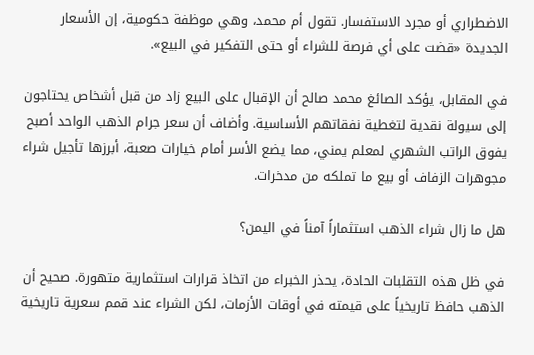الاضطراري أو مجرد الاستفسار. تقول أم محمد، وهي موظفة حكومية، إن الأسعار الجديدة «قضت على أي فرصة للشراء أو حتى التفكير في البيع».

في المقابل، يؤكد الصائغ محمد صالح أن الإقبال على البيع زاد من قبل أشخاص يحتاجون إلى سيولة نقدية لتغطية نفقاتهم الأساسية. وأضاف أن سعر جرام الذهب الواحد أصبح يفوق الراتب الشهري لمعلم يمني، مما يضع الأسر أمام خيارات صعبة، أبرزها تأجيل شراء مجوهرات الزفاف أو بيع ما تملكه من مدخرات.

هل ما زال شراء الذهب استثماراً آمناً في اليمن؟

في ظل هذه التقلبات الحادة، يحذر الخبراء من اتخاذ قرارات استثمارية متهورة. صحيح أن الذهب حافظ تاريخياً على قيمته في أوقات الأزمات، لكن الشراء عند قمم سعرية تاريخية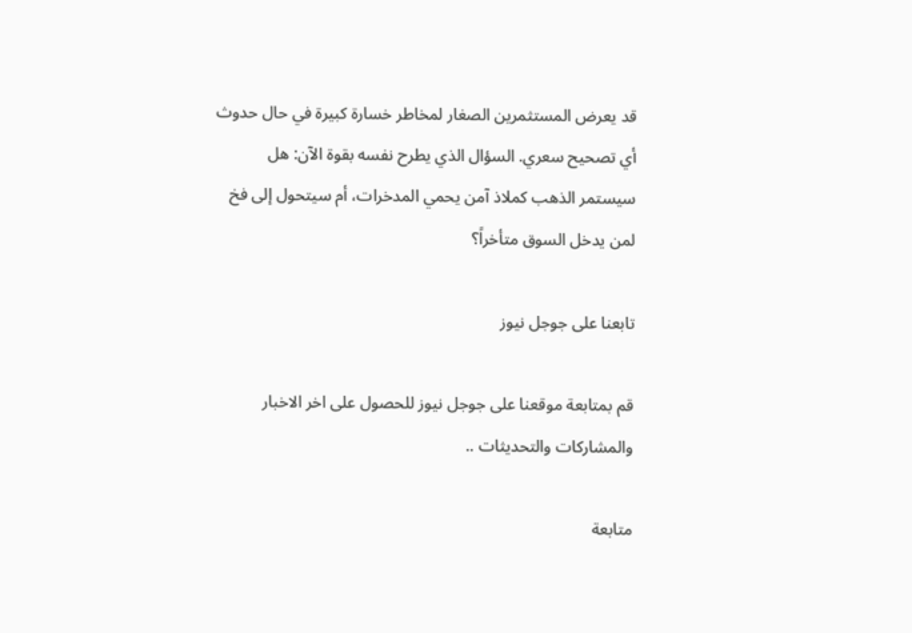قد يعرض المستثمرين الصغار لمخاطر خسارة كبيرة في حال حدوث أي تصحيح سعري. السؤال الذي يطرح نفسه بقوة الآن: هل سيستمر الذهب كملاذ آمن يحمي المدخرات، أم سيتحول إلى فخ لمن يدخل السوق متأخراً؟

تابعنا على جوجل نيوز

قم بمتابعة موقعنا على جوجل نيوز للحصول على اخر الاخبار والمشاركات والتحديثات ..

متابعة